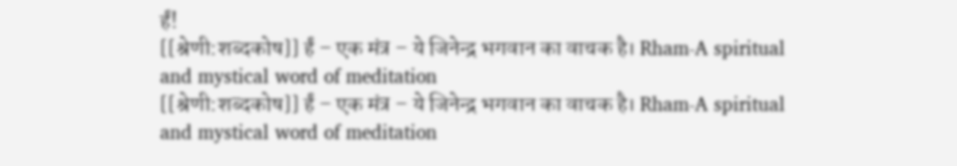र्हं!
[[श्रेणी:शब्दकोष]] र्हं – एक मंत्र – ये जिनेन्द्र भगवान का वाचक है। Rham-A spiritual and mystical word of meditation
[[श्रेणी:शब्दकोष]] र्हं – एक मंत्र – ये जिनेन्द्र भगवान का वाचक है। Rham-A spiritual and mystical word of meditation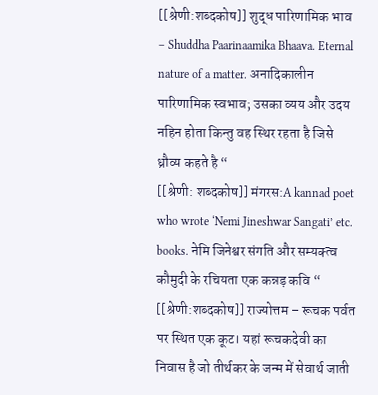[[श्रेणी:शब्दकोष]] शुद्ध पारिणामिक भाव – Shuddha Paarinaamika Bhaava. Eternal nature of a matter. अनादिकालीन पारिणामिक स्वभाव; उसका व्यय और उदय नहिन होता किन्तु वह स्थिर रहता है जिसे ध्रौव्य कहते है “
[[श्रेणी: शब्दकोष]] मंगरस:A kannad poet who wrote ‘Nemi Jineshwar Sangati’ etc. books. नेमि जिनेश्वर संगति और सम्यक्त्व कौमुदी के रचियता एक कन्नड़ कवि “
[[श्रेणी:शब्दकोष]] राज्योत्तम – रूचक पर्वत पर स्थित एक कूट। यहां रूचकदेवी का निवास है जो तीर्थकर के जन्म में सेवार्थ जाती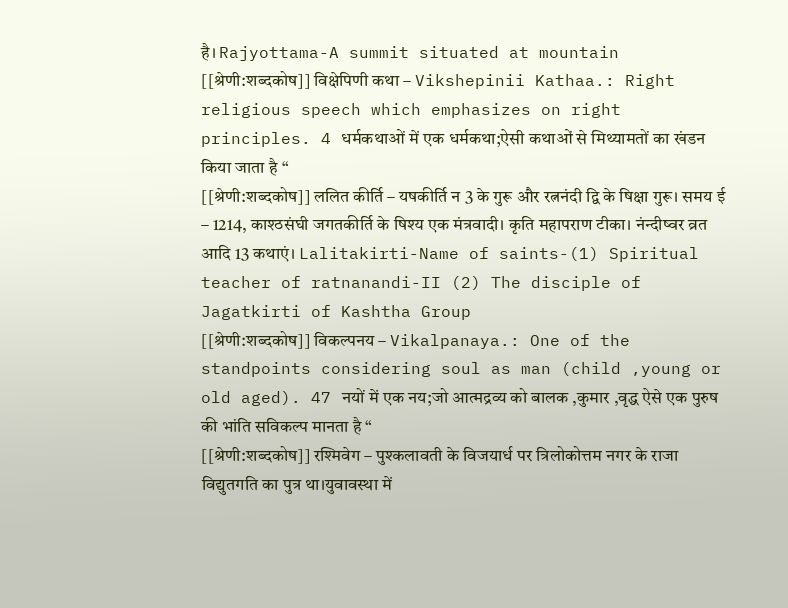है। Rajyottama-A summit situated at mountain
[[श्रेणी:शब्दकोष]] विक्षेपिणी कथा – Vikshepinii Kathaa.: Right religious speech which emphasizes on right principles. 4 धर्मकथाओं में एक धर्मकथा;ऐसी कथाओं से मिथ्यामतों का खंडन किया जाता है “
[[श्रेणी:शब्दकोष]] ललित कीर्ति – यषकीर्ति न 3 के गुरू और रत्ननंदी द्वि के षिक्षा गुरू। समय ई – 1214, काश्ठसंघी जगतकीर्ति के षिश्य एक मंत्रवादी। कृति महापराण टीका। नंन्दीष्वर व्रत आदि 13 कथाएं। Lalitakirti-Name of saints-(1) Spiritual teacher of ratnanandi-II (2) The disciple of Jagatkirti of Kashtha Group
[[श्रेणी:शब्दकोष]] विकल्पनय – Vikalpanaya.: One of the standpoints considering soul as man (child ,young or old aged). 47 नयों में एक नय;जो आत्मद्रव्य को बालक ,कुमार ,वृद्ध ऐसे एक पुरुष की भांति सविकल्प मानता है “
[[श्रेणी:शब्दकोष]] रश्मिवेग – पुश्कलावती के विजयार्ध पर त्रिलोकोत्तम नगर के राजा विद्युतगति का पुत्र था।युवावस्था में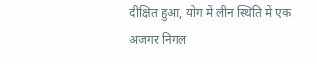दीक्षित हुआ, योग में लीन स्थिति में एक अजगर निगल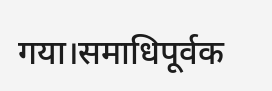गया।समाधिपूर्वक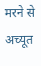मरने से अच्यूत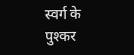स्वर्ग के पुश्कर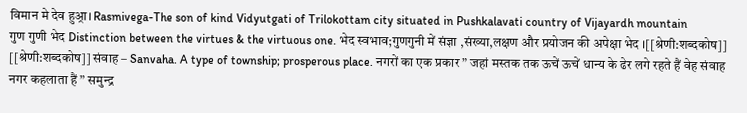विमान मे देव हुअ्रा। Rasmivega-The son of kind Vidyutgati of Trilokottam city situated in Pushkalavati country of Vijayardh mountain
गुण गुणी भेद Distinction between the virtues & the virtuous one. भेद स्वभाव;गुणगुनी में संज्ञा ,संख्या,लक्षण और प्रयोजन की अपेक्षा भेद ।[[श्रेणी:शब्दकोष]]
[[श्रेणी:शब्दकोष]] संवाह – Sanvaha. A type of township; prosperous place. नगरों का एक प्रकार ” जहां मस्तक तक ऊचें ऊचें धान्य के ढेर लगे रहते हैं वेह संवाह नगर कहलाता हैं ” समुन्द्र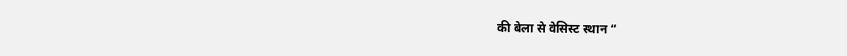की बेला से वेसिस्ट स्थान “